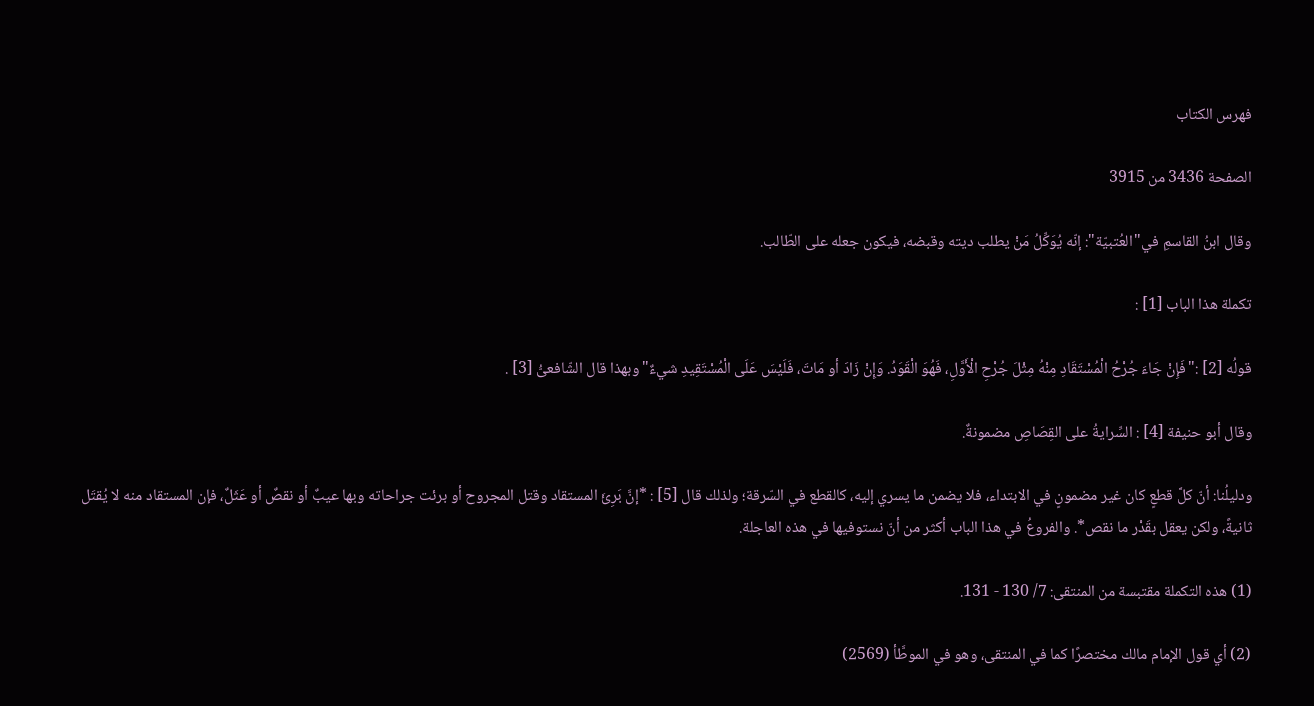فهرس الكتاب

الصفحة 3436 من 3915

وقال ابنُ القاسمِ في"العُتبيّة": إنّه يُوَكِّلُ مَنْ يطلب ديته وقبضه، فيكون جعله على الطّالب.

تكملة هذا الباب [1] :

قولُه [2] :"فَإِنْ جَاءَ جُرْحُ الْمُسْتَقَادِ مِنْهُ مِثْلَ جُرْحِ الْأَوَّلِ، فَهُوَ الْقَوَدُ. وَإِنْ زَادَ أو مَاتَ، فَلَيْسَ عَلَى الْمُسْتَقِيدِ شيءٌ"وبهذا قال الشّافعىُّ [3] .

وقال أبو حنيفة [4] : السِّرايةُ على القِصَاصِ مضمونةٌ.

ودليلُنا: أنّ كلَّ قطعٍ كان غير مضمونٍ في الابتداء، فلا يضمن ما يسري إليه، كالقطع في السّرقة؛ ولذلك قال [5] : *إنَّ بَرِئَ المستقاد وقتل المجروح أو برئت جراحاته وبها عيبٌ أو نقصٌ أو عَثَلٌ، فإن المستقاد منه لا يُقتَل ثانيةً، ولكن يعقل بقَدْر ما نقص*. والفروعُ في هذا الباب أكثر من أنّ نستوفيها في هذه العاجلة.

(1) هذه التكملة مقتبسة من المنتقى: 7/ 130 - 131.

(2) أي قول الإمام مالك مختصرًا كما في المنتقى، وهو في الموطَّأ (2569)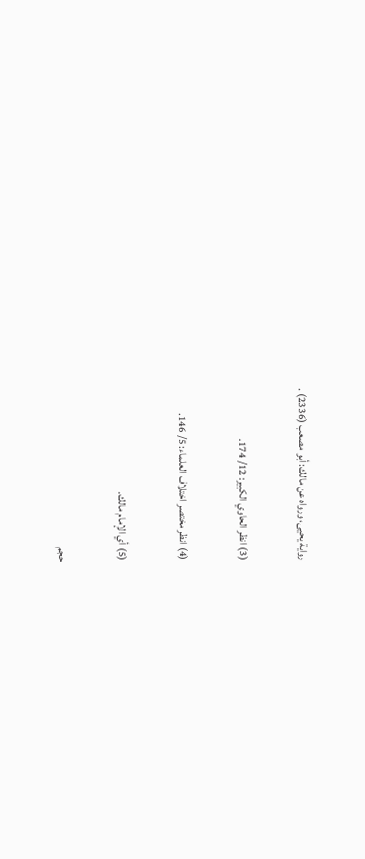رواية يحيى، ورواه عن مالك: أبو مصعب (2336) .

(3) انظر الحاوي الكبير: 12/ 174.

(4) انظر مختصر اختلاف العلماء: 5/ 146.

(5) أي الإمام مالك.

حجم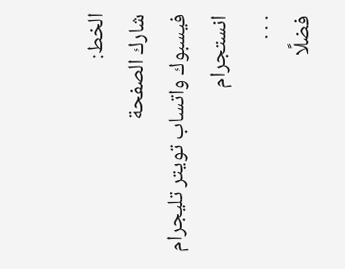الخط:
شارك الصفحة
فيسبوك واتساب تويتر تليجرام انستجرام
. . .
فضلًا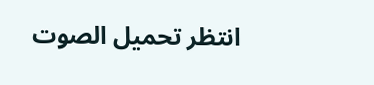انتظر تحميل الصوت